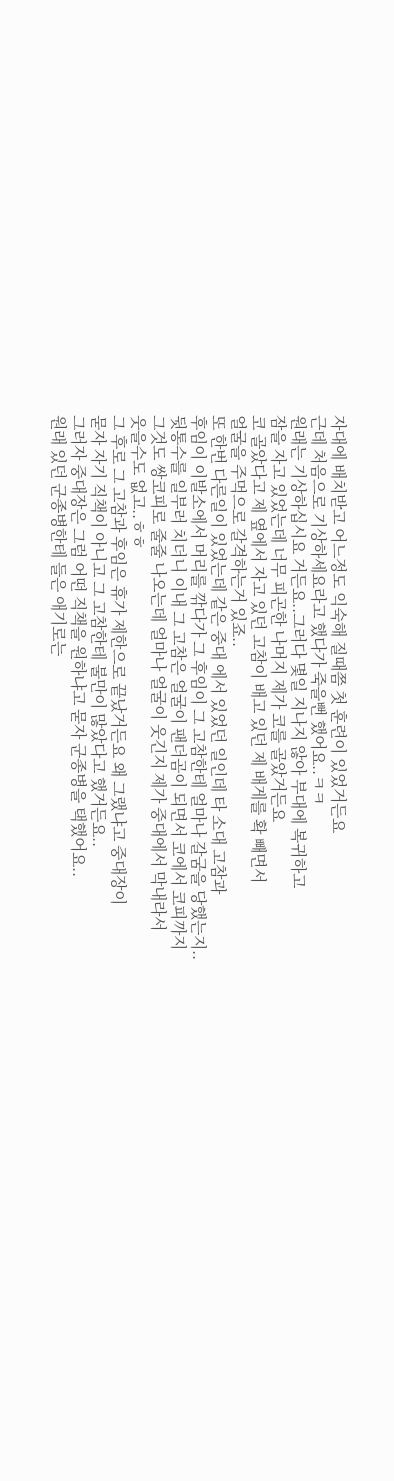자대에 배치받고 어느정도 익숙해 질때쯤 첫 훈련이 있었거든요
근데 처음으로 기상하세요라고 했다가 죽을뻔 했어요..ㅋㅋ
원래는 기상하십시요 거든요..그러다 몇일 지나지 않아 부대에 복귀하고
잠을 자고 있었는데 너무 피곤한 나머지 제가 코를 골았거든요
코 골았다고 제 옆에서 자고 있던 고참이 배고 있던 제 배게를 확 빼면서
얼굴을 주먹으로 갈격하는거 있죠..
또 한번 다른일이 있었는데 같은 중대 에서 있었던 일인데 타 소대 고참과
후임이 이발소에서 머리를 깎다가 그 후임이 그 고참한테 얼마나 갈굼을 당했는지..
뒷통수를 일부러 치더니 이내 그 고참은 얼굴이 팬더곰이 되면서 코에서 코피까지
그것도 쌍코피로 줄줄 나오는데 얼마나 얼굴이 웃긴지 제가 중대에서 막내라서
웃을수도 없고..ㅎㅎ
그 후로 그 고참과 후임은 휴가 제한으로 끝났거든요 왜 그랬냐고 중대장이
묻자 자기 직책이 아니고 그 고참한테 불만이 많았다고 했거든요..
그러자 중대장은 그럼 어떤 직책을 원하냐고 묻자 군종병을 택했어요..
원래 있던 군종병한테 들은 애기로는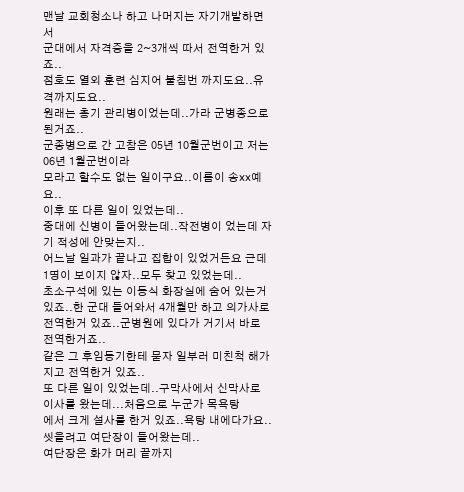맨날 교회청소나 하고 나머지는 자기개발하면서
군대에서 자격증을 2~3개씩 따서 전역한거 있죠..
점호도 열외 훈련 심지어 불침번 까지도요..유격까지도요..
원래는 총기 관리병이었는데..가라 군병종으로 된거죠..
군종병으로 간 고참은 05년 10월군번이고 저는 06년 1월군번이라
모라고 할수도 없는 일이구요..이름이 송xx예요..
이후 또 다른 일이 있었는데..
중대에 신병이 들어왔는데..작전병이 었는데 자기 적성에 안맞는지..
어느날 일과가 끝나고 집합이 있었거든요 근데 1명이 보이지 않자..모두 찾고 있었는데..
초소구석에 있는 이동식 화장실에 숨어 있는거 있죠..한 군대 들어와서 4개월만 하고 의가사로
전역한거 있죠..군병원에 있다가 거기서 바로 전역한거죠..
같은 그 후임동기한테 묻자 일부러 미친척 해가지고 전역한거 있죠..
또 다른 일이 있었는데..구막사에서 신막사로 이사를 왔는데...처음으로 누군가 목욕탕
에서 크게 설사를 한거 있죠..욕탕 내에다가요..씻을려고 여단장이 들어왔는데..
여단장은 화가 머리 끝까지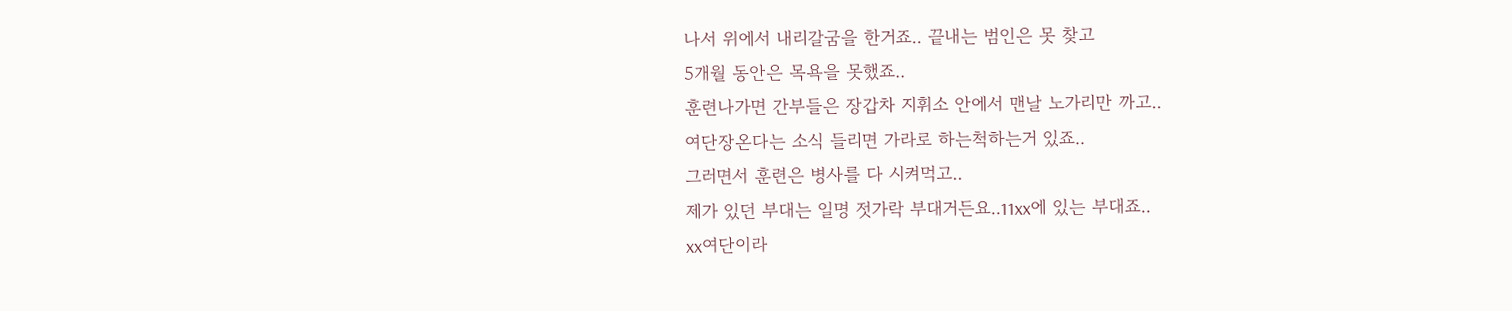나서 위에서 내리갈굼을 한거죠.. 끝내는 범인은 못 찾고
5개월 동안은 목욕을 못했죠..
훈련나가면 간부들은 장갑차 지휘소 안에서 맨날 노가리만 까고..
여단장온다는 소식 들리면 가라로 하는척하는거 있죠..
그러면서 훈련은 병사를 다 시켜먹고..
제가 있던 부대는 일명 젓가락 부대거든요..11xx에 있는 부대죠..
xx여단이라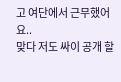고 여단에서 근무했어요..
맞다 저도 싸이 공개 할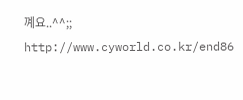꼐요..^^;;
http://www.cyworld.co.kr/end86